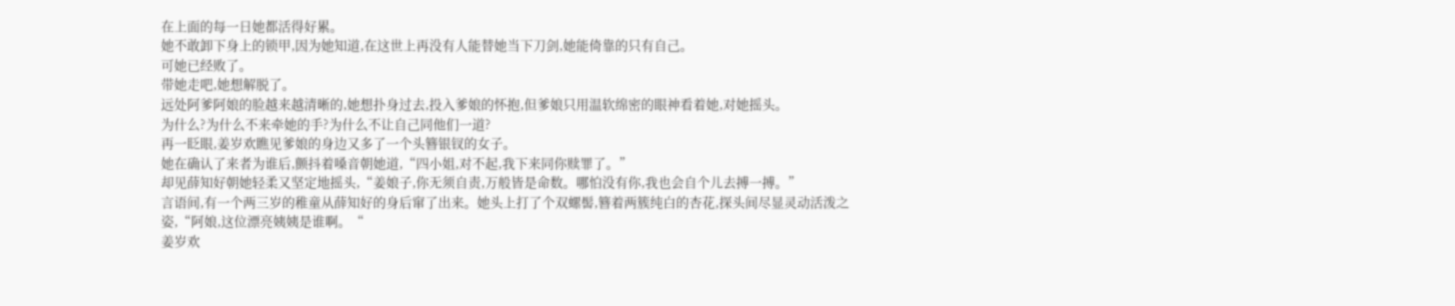在上面的每一日她都活得好累。
她不敢卸下身上的锁甲,因为她知道,在这世上再没有人能替她当下刀剑,她能倚靠的只有自己。
可她已经败了。
带她走吧,她想解脱了。
远处阿爹阿娘的脸越来越清晰的,她想扑身过去,投入爹娘的怀抱,但爹娘只用温软绵密的眼神看着她,对她摇头。
为什么?为什么不来牵她的手?为什么不让自己同他们一道?
再一眨眼,姜岁欢瞧见爹娘的身边又多了一个头簪银钗的女子。
她在确认了来者为谁后,颤抖着嗓音朝她道,“四小姐,对不起,我下来同你赎罪了。”
却见薛知好朝她轻柔又坚定地摇头,“姜娘子,你无须自责,万般皆是命数。哪怕没有你,我也会自个儿去搏一搏。”
言语间,有一个两三岁的稚童从薛知好的身后窜了出来。她头上打了个双螺髻,簪着两簇纯白的杏花,探头间尽显灵动活泼之姿,“阿娘,这位漂亮姨姨是谁啊。“
姜岁欢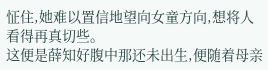怔住,她难以置信地望向女童方向,想将人看得再真切些。
这便是薛知好腹中那还未出生,便随着母亲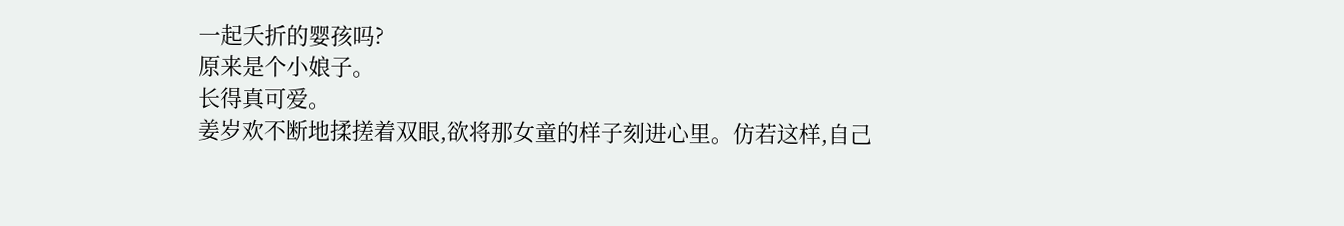一起夭折的婴孩吗?
原来是个小娘子。
长得真可爱。
姜岁欢不断地揉搓着双眼,欲将那女童的样子刻进心里。仿若这样,自己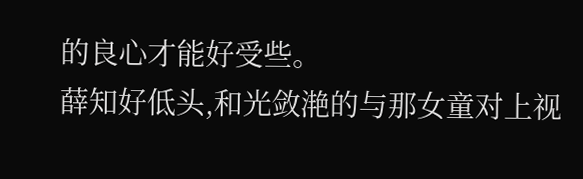的良心才能好受些。
薛知好低头,和光敛滟的与那女童对上视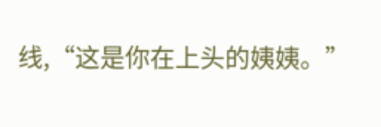线,“这是你在上头的姨姨。”